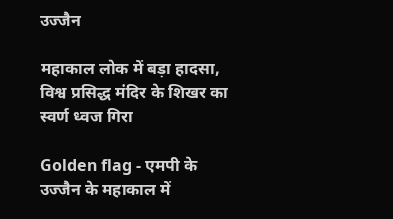उज्जैन

महाकाल लोक में बड़ा हादसा, विश्व प्रसिद्ध मंदिर के शिखर का स्वर्ण ध्वज गिरा

Golden flag - एमपी के उज्जैन के महाकाल में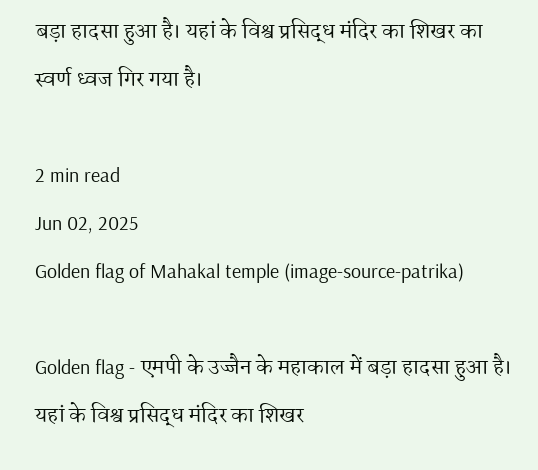बड़ा हादसा हुआ है। यहां के विश्व प्रसिद्ध मंदिर का शिखर का स्वर्ण ध्वज गिर गया है।

2 min read
Jun 02, 2025
Golden flag of Mahakal temple (image-source-patrika)

Golden flag - एमपी के उज्जैन के महाकाल में बड़ा हादसा हुआ है। यहां के विश्व प्रसिद्ध मंदिर का शिखर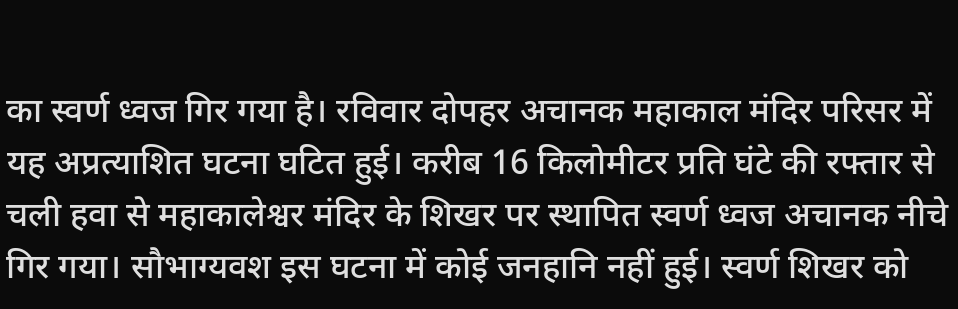का स्वर्ण ध्वज गिर गया है। रविवार दोपहर अचानक महाकाल मंदिर परिसर में यह अप्रत्याशित घटना घटित हुई। करीब 16 किलोमीटर प्रति घंटे की रफ्तार से चली हवा से महाकालेश्वर मंदिर के शिखर पर स्थापित स्वर्ण ध्वज अचानक नीचे गिर गया। सौभाग्यवश इस घटना में कोई जनहानि नहीं हुई। स्वर्ण शिखर को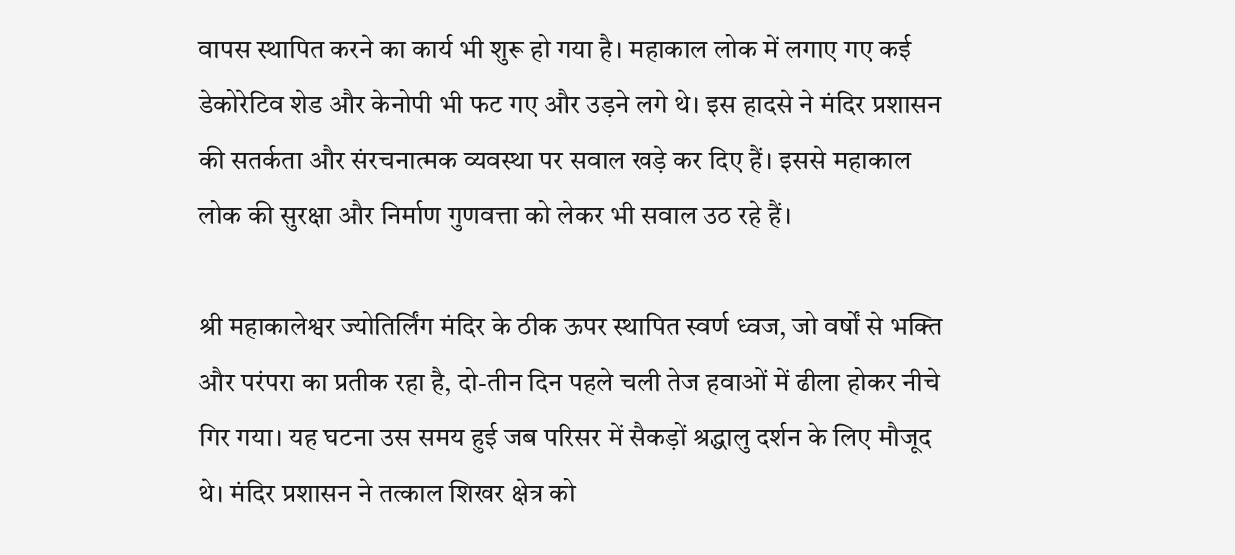वापस स्थापित करने का कार्य भी शुरू हो गया है। महाकाल लोक में लगाए गए कई डेकोरेटिव शेड और केनोपी भी फट गए और उड़ने लगे थे। इस हादसे ने मंदिर प्रशासन की सतर्कता और संरचनात्मक व्यवस्था पर सवाल खड़े कर दिए हैं। इससे महाकाल लोक की सुरक्षा और निर्माण गुणवत्ता को लेकर भी सवाल उठ रहे हैं।

श्री महाकालेश्वर ज्योतिर्लिंग मंदिर के ठीक ऊपर स्थापित स्वर्ण ध्वज, जो वर्षों से भक्ति और परंपरा का प्रतीक रहा है, दो-तीन दिन पहले चली तेज हवाओं में ढीला होकर नीचे गिर गया। यह घटना उस समय हुई जब परिसर में सैकड़ों श्रद्धालु दर्शन के लिए मौजूद थे। मंदिर प्रशासन ने तत्काल शिखर क्षेत्र को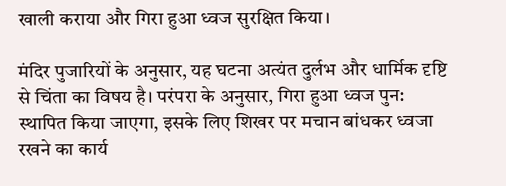खाली कराया और गिरा हुआ ध्वज सुरक्षित किया।

मंदिर पुजारियों के अनुसार, यह घटना अत्यंत दुर्लभ और धार्मिक दृष्टि से चिंता का विषय है। परंपरा के अनुसार, गिरा हुआ ध्वज पुन: स्थापित किया जाएगा, इसके लिए शिखर पर मचान बांधकर ध्वजा रखने का कार्य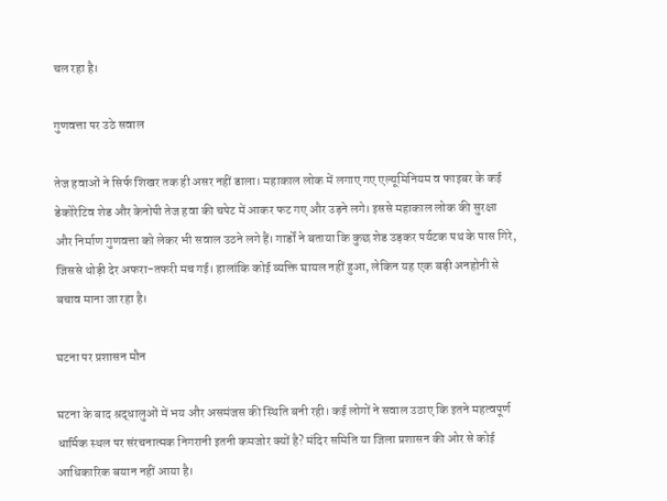चल रहा है।

गुणवत्ता पर उठे सवाल

तेज हवाओं ने सिर्फ शिखर तक ही असर नहीं डाला। महाकाल लोक में लगाए गए एल्यूमिनियम व फाइबर के कई डेकोरेटिव शेड और केनोपी तेज हवा की चपेट में आकर फट गए और उड़ने लगे। इससे महाकाल लोक की सुरक्षा और निर्माण गुणवत्ता को लेकर भी सवाल उठने लगे हैं। गार्डों ने बताया कि कुछ शेड उड़कर पर्यटक पथ के पास गिरे, जिससे थोड़ी देर अफरा-तफरी मच गई। हालांकि कोई व्यक्ति घायल नहीं हुआ, लेकिन यह एक बड़ी अनहोनी से बचाव माना जा रहा है।

घटना पर प्रशासन मौन

घटना के बाद श्रद्धालुओं में भय और असमंजस की स्थिति बनी रही। कई लोगों ने सवाल उठाए कि इतने महत्वपूर्ण धार्मिक स्थल पर संरचनात्मक निगरानी इतनी कमजोर क्यों है? मंदिर समिति या जिला प्रशासन की ओर से कोई आधिकारिक बयान नहीं आया है।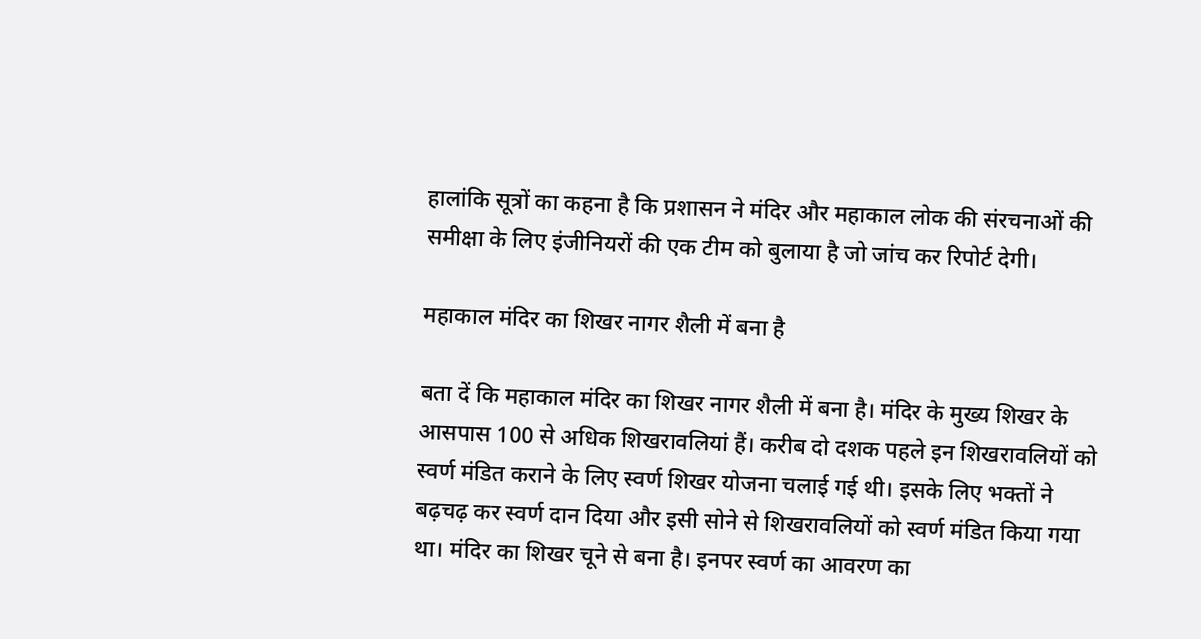हालांकि सूत्रों का कहना है कि प्रशासन ने मंदिर और महाकाल लोक की संरचनाओं की समीक्षा के लिए इंजीनियरों की एक टीम को बुलाया है जो जांच कर रिपोर्ट देगी।

महाकाल मंदिर का शिखर नागर शैली में बना है

बता दें कि महाकाल मंदिर का शिखर नागर शैली में बना है। मंदिर के मुख्य शिखर के आसपास 100 से अधिक शिखरावलियां हैं। करीब दो दशक पहले इन शिखरावलियों को स्वर्ण मंडित कराने के लिए स्वर्ण शिखर योजना चलाई गई थी। इसके लिए भक्तों ने बढ़चढ़ कर स्वर्ण दान दिया और इसी सोने से शिखरावलियों को स्वर्ण मंडित किया गया था। मंदिर का शिखर चूने से बना है। इनपर स्वर्ण का आवरण का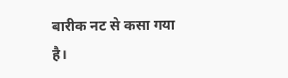बारीक नट से कसा गया है।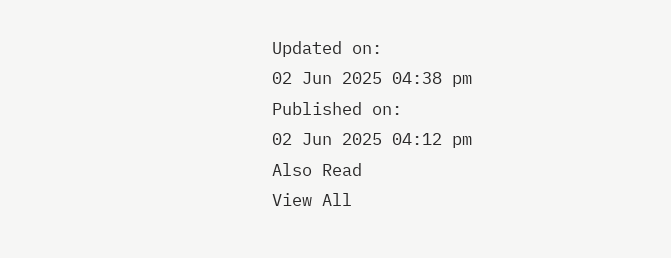Updated on:
02 Jun 2025 04:38 pm
Published on:
02 Jun 2025 04:12 pm
Also Read
View All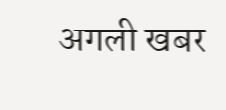अगली खबर